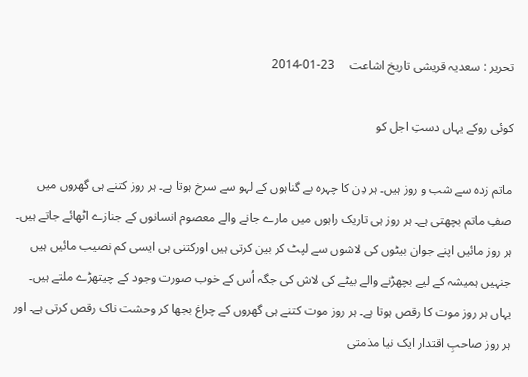تحریر : سعدیہ قریشی تاریخ اشاعت     23-01-2014

کوئی روکے یہاں دستِ اجل کو

ماتم زدہ سے شب و روز ہیں۔ ہر دِن کا چہرہ بے گناہوں کے لہو سے سرخ ہوتا ہے۔ ہر روز کتنے ہی گھروں میں صفِ ماتم بچھتی ہے۔ ہر روز ہی تاریک راہوں میں مارے جانے والے معصوم انسانوں کے جنازے اٹھائے جاتے ہیں۔ ہر روز مائیں اپنے جوان بیٹوں کی لاشوں سے لپٹ کر بین کرتی ہیں اورکتنی ہی ایسی کم نصیب مائیں ہیں جنہیں ہمیشہ کے لیے بچھڑنے والے بیٹے کی لاش کی جگہ اُس کے خوب صورت وجود کے چیتھڑے ملتے ہیں۔ یہاں ہر روز موت کا رقص ہوتا ہے۔ ہر روز موت کتنے ہی گھروں کے چراغ بجھا کر وحشت ناک رقص کرتی ہے۔ اور ہر روز صاحبِ اقتدار ایک نیا مذمتی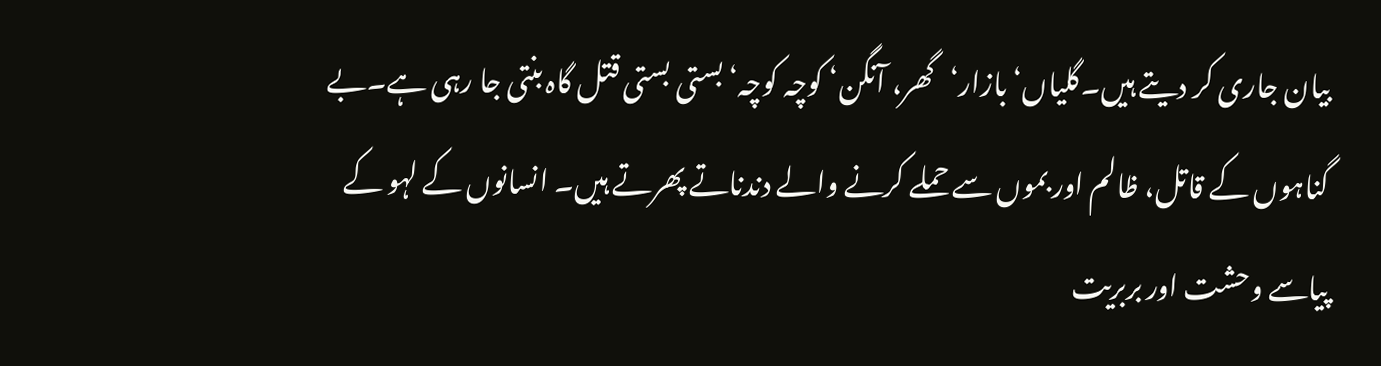بیان جاری کر دیتے ہیں۔گلیاں‘بازار‘گھر، آنگن‘ کوچہ کوچہ‘بستی بستی قتل گاہ بنتی جا رہی ہے۔بے گناہوں کے قاتل، ظالم اور بموں سے حملے کرنے والے دندناتے پھرتے ہیں۔ انسانوں کے لہو کے پیاسے وحشت اور بربریت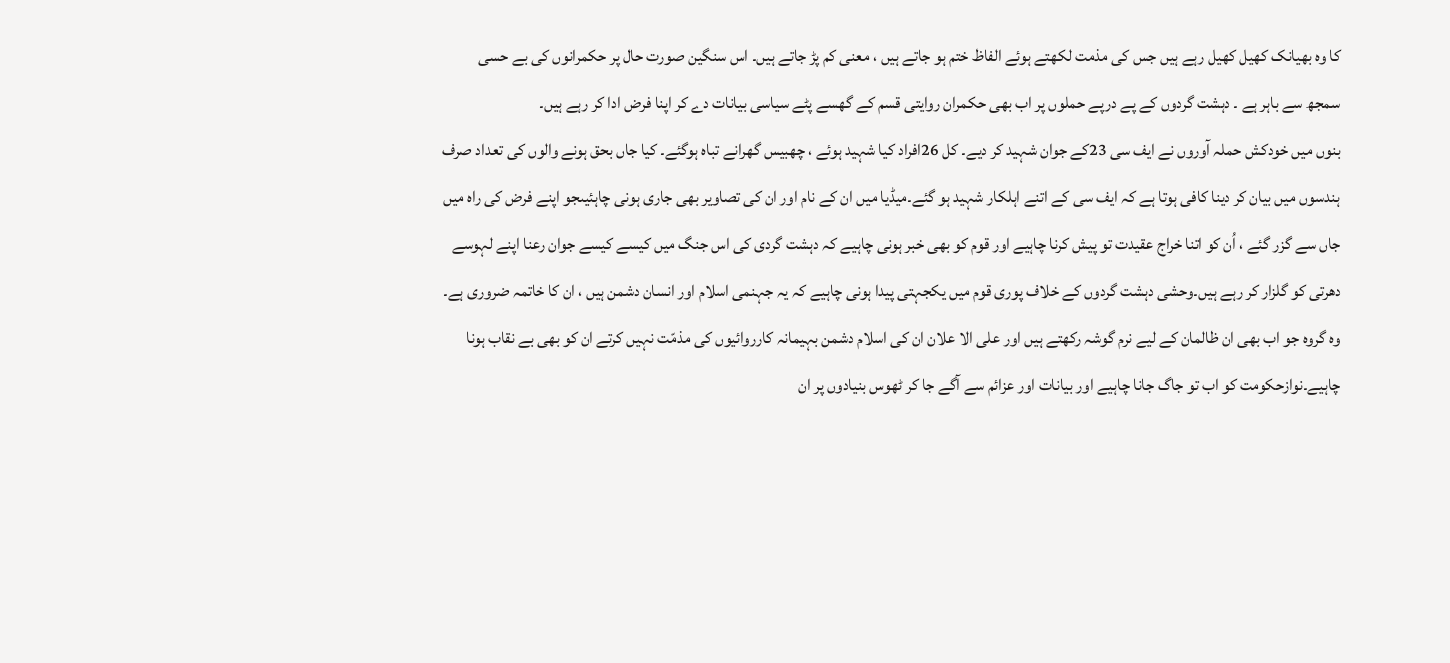کا وہ بھیانک کھیل کھیل رہے ہیں جس کی مذمت لکھتے ہوئے الفاظ ختم ہو جاتے ہیں ، معنی کم پڑ جاتے ہیں۔ اس سنگین صورت حال پر حکمرانوں کی بے حسی سمجھ سے باہر ہے ۔ دہشت گردوں کے پے درپے حملوں پر اب بھی حکمران روایتی قسم کے گھسے پٹے سیاسی بیانات دے کر اپنا فرض ادا کر رہے ہیں۔
بنوں میں خودکش حملہ آوروں نے ایف سی 23کے جوان شہید کر دیے۔ کل 26افراد کیا شہید ہوئے ، چھبیس گھرانے تباہ ہوگئے۔ کیا جاں بحق ہونے والوں کی تعداد صرف ہندسوں میں بیان کر دینا کافی ہوتا ہے کہ ایف سی کے اتنے اہلکار شہید ہو گئے۔میڈیا میں ان کے نام اور ان کی تصاویر بھی جاری ہونی چاہئیںجو اپنے فرض کی راہ میں جاں سے گزر گئے ، اُن کو اتنا خراج عقیدت تو پیش کرنا چاہیے اور قوم کو بھی خبر ہونی چاہیے کہ دہشت گردی کی اس جنگ میں کیسے کیسے جوان رعنا اپنے لہوسے دھرتی کو گلزار کر رہے ہیں۔وحشی دہشت گردوں کے خلاف پوری قوم میں یکجہتی پیدا ہونی چاہیے کہ یہ جہنمی اسلام اور انسان دشمن ہیں ، ان کا خاتمہ ضروری ہے۔ وہ گروہ جو اب بھی ان ظالمان کے لیے نرم گوشہ رکھتے ہیں اور علی الا علان ان کی اسلام دشمن بہیمانہ کارروائیوں کی مذمّت نہیں کرتے ان کو بھی بے نقاب ہونا چاہیے۔نوازحکومت کو اب تو جاگ جانا چاہیے اور بیانات اور عزائم سے آگے جا کر ٹھوس بنیادوں پر ان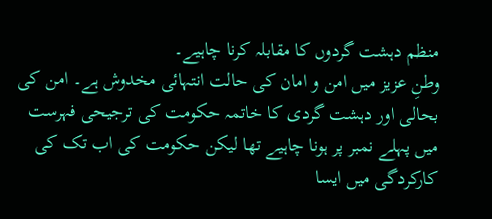منظم دہشت گردوں کا مقابلہ کرنا چاہیے۔
وطنِ عزیز میں امن و امان کی حالت انتہائی مخدوش ہے۔ امن کی بحالی اور دہشت گردی کا خاتمہ حکومت کی ترجیحی فہرست میں پہلے نمبر پر ہونا چاہیے تھا لیکن حکومت کی اب تک کی کارکردگی میں ایسا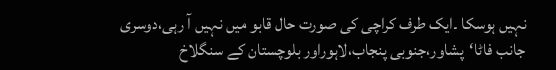نہیں ہوسکا ۔ایک طرف کراچی کی صورت حال قابو میں نہیں آ رہی،دوسری جانب فاٹا‘پشاور،جنوبی پنجاب،لاہوراور بلوچستان کے سنگلاخ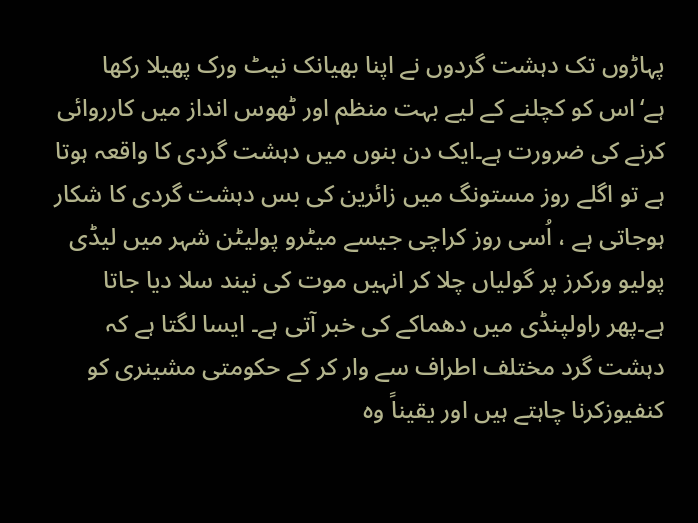پہاڑوں تک دہشت گردوں نے اپنا بھیانک نیٹ ورک پھیلا رکھا ہے‘اس کو کچلنے کے لیے بہت منظم اور ٹھوس انداز میں کارروائی کرنے کی ضرورت ہے۔ایک دن بنوں میں دہشت گردی کا واقعہ ہوتا ہے تو اگلے روز مستونگ میں زائرین کی بس دہشت گردی کا شکار ہوجاتی ہے ، اُسی روز کراچی جیسے میٹرو پولیٹن شہر میں لیڈی پولیو ورکرز پر گولیاں چلا کر انہیں موت کی نیند سلا دیا جاتا ہے۔پھر راولپنڈی میں دھماکے کی خبر آتی ہے۔ ایسا لگتا ہے کہ دہشت گرد مختلف اطراف سے وار کر کے حکومتی مشینری کو کنفیوزکرنا چاہتے ہیں اور یقیناً وہ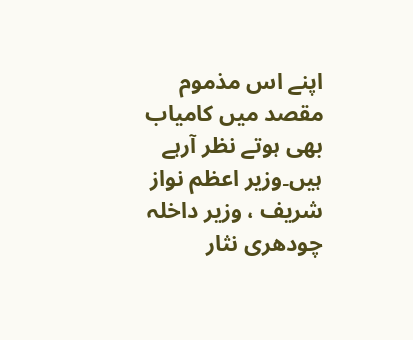اپنے اس مذموم مقصد میں کامیاب بھی ہوتے نظر آرہے ہیں۔وزیر اعظم نواز شریف ، وزیر داخلہ چودھری نثار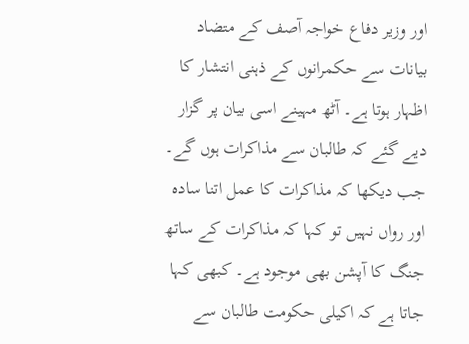اور وزیر دفاع خواجہ آصف کے متضاد بیانات سے حکمرانوں کے ذہنی انتشار کا اظہار ہوتا ہے۔ آٹھ مہینے اسی بیان پر گزار دیے گئے کہ طالبان سے مذاکرات ہوں گے۔
جب دیکھا کہ مذاکرات کا عمل اتنا سادہ اور رواں نہیں تو کہا کہ مذاکرات کے ساتھ جنگ کا آپشن بھی موجود ہے۔ کبھی کہا جاتا ہے کہ اکیلی حکومت طالبان سے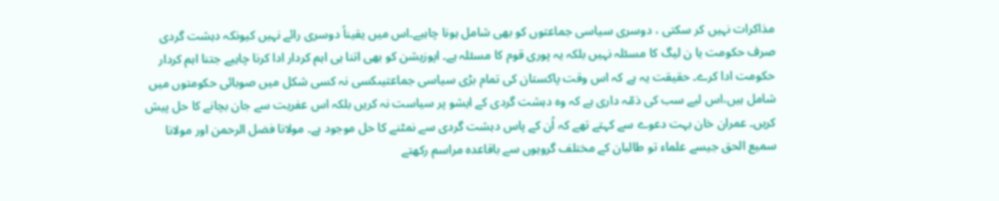مذاکرات نہیں کر سکتی ، دوسری سیاسی جماعتوں کو بھی شامل ہونا چاہیے۔اس میں یقیناً دوسری رائے نہیں کیونکہ دہشت گردی صرف حکومت یا ن لیگ کا مسئلہ نہیں بلکہ یہ پوری قوم کا مسئلہ ہے۔ اپوزیشن کو بھی اتنا ہی اہم کردار ادا کرنا چاہیے جتنا اہم کردار حکومت ادا کرے۔ حقیقت یہ ہے کہ اس وقت پاکستان کی تمام بڑی سیاسی جماعتیںکسی نہ کسی شکل میں صوبائی حکومتوں میں شامل ہیں،اس لیے سب کی ذمّہ داری ہے کہ وہ دہشت گردی کے ایشو پر سیاست نہ کریں بلکہ اس عفریت سے جان بچانے کا حل پیش کریں۔ عمران خان بہت دعوے سے کہتے تھے کہ اُن کے پاس دہشت گردی سے نمٹنے کا حل موجود ہے۔ مولانا فضل الرحمن اور مولانا سمیع الحق جیسے علماء تو طالبان کے مختلف گروہوں سے باقاعدہ مراسم رکھتے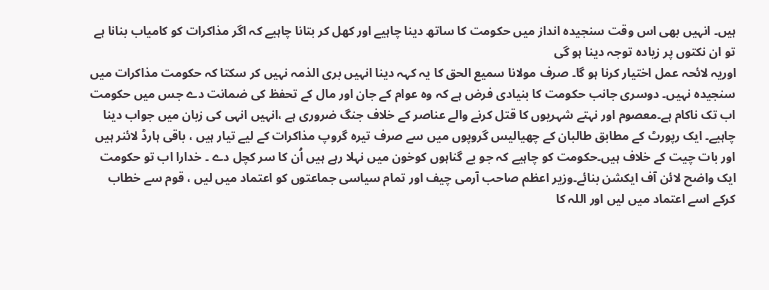ہیں۔ انہیں بھی اس وقت سنجیدہ انداز میں حکومت کا ساتھ دینا چاہیے اور کھل کر بتانا چاہیے کہ اگر مذاکرات کو کامیاب بنانا ہے تو ان نکتوں پر زیادہ توجہ دینا ہو گی
اوریہ لائحہ عمل اختیار کرنا ہو گا۔ صرف مولانا سمیع الحق کا یہ کہہ دینا انہیں بری الذمہ نہیں کر سکتا کہ حکومت مذاکرات میں سنجیدہ نہیں۔ دوسری جانب حکومت کا بنیادی فرض ہے کہ وہ عوام کے جان اور مال کے تحفظ کی ضمانت دے جس میں حکومت اب تک ناکام ہے۔معصوم اور نہتے شہریوں کا قتل کرنے والے عناصر کے خلاف جنگ ضروری ہے ،انہیں انہی کی زبان میں جواب دینا چاہیے۔ ایک رپورٹ کے مطابق طالبان کے چھیالیس گروپوں میں سے صرف تیرہ گروپ مذاکرات کے لیے تیار ہیں ، باقی ہارڈ لائنر ہیں اور بات چیت کے خلاف ہیں۔حکومت کو چاہیے کہ جو بے گناہوں کوخون میں نہلا رہے ہیں اُن کا سر کچل دے ۔ خدارا اب تو حکومت ایک واضح لائن آف ایکشن بنائے۔وزیر اعظم صاحب آرمی چیف اور تمام سیاسی جماعتوں کو اعتماد میں لیں ، قوم سے خطاب کرکے اسے اعتماد میں لیں اور اللہ کا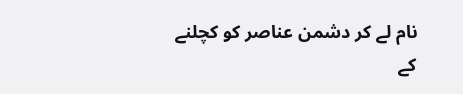نام لے کر دشمن عناصر کو کچلنے کے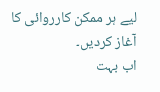لیے ہر ممکن کارروائی کا آغاز کردیں۔
اب بہت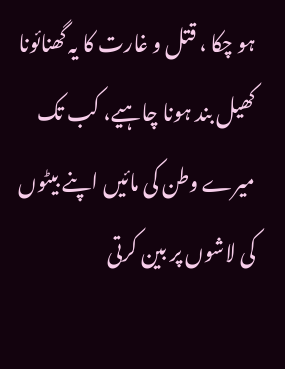ہو چکا ، قتل و غارت کا یہ گھنائونا کھیل بند ہونا چاہیے، کب تک میرے وطن کی مائیں اپنے بیٹوں کی لاشوں پر بین کرتی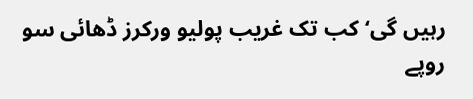رہیں گی‘کب تک غریب پولیو ورکرز ڈھائی سو روپے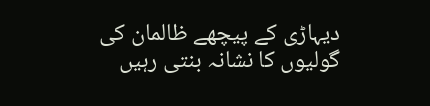دیہاڑی کے پیچھے ظالمان کی گولیوں کا نشانہ بنتی رہیں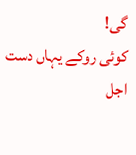گی!
کوئی روکے یہاں دست اجل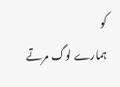کو
ہمارے لوگ مرتے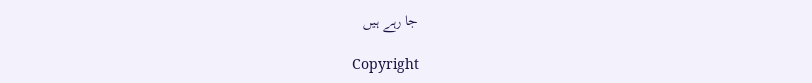جا رہے ہیں

Copyright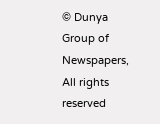© Dunya Group of Newspapers, All rights reserved